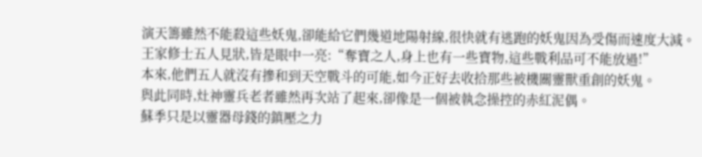演天籌雖然不能殺這些妖鬼,卻能給它們幾道地陽射線,很快就有逃跑的妖鬼因為受傷而速度大減。
王家修士五人見狀,皆是眼中一亮:“奪寶之人,身上也有一些寶物,這些戰利品可不能放過!”
本來,他們五人就沒有摻和到天空戰斗的可能,如今正好去收拾那些被機關靈獸重創的妖鬼。
與此同時,灶神靈兵老者雖然再次站了起來,卻像是一個被執念操控的赤紅泥偶。
蘇季只是以靈器母錢的鎮壓之力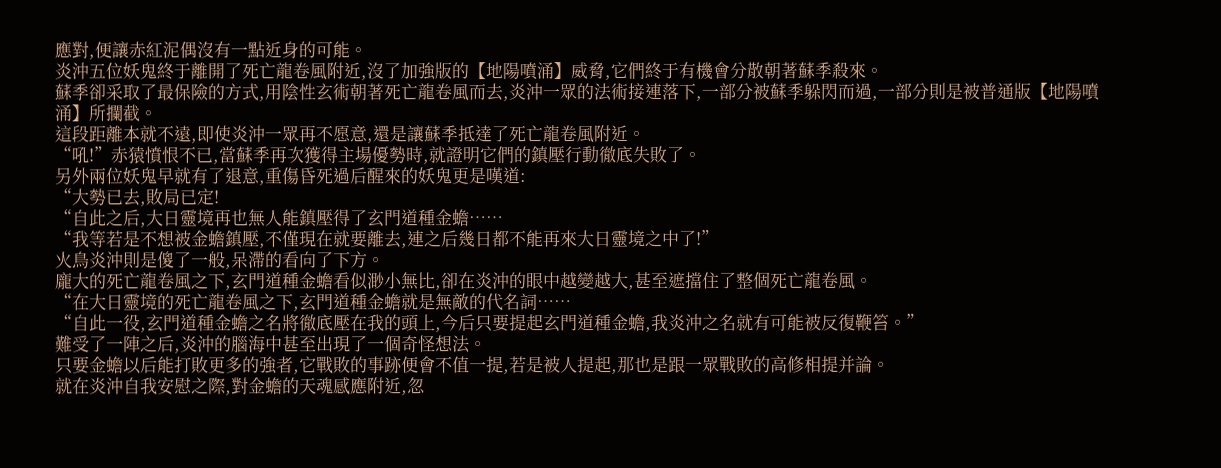應對,便讓赤紅泥偶沒有一點近身的可能。
炎沖五位妖鬼終于離開了死亡龍卷風附近,沒了加強版的【地陽噴涌】威脅,它們終于有機會分散朝著蘇季殺來。
蘇季卻采取了最保險的方式,用陰性玄術朝著死亡龍卷風而去,炎沖一眾的法術接連落下,一部分被蘇季躲閃而過,一部分則是被普通版【地陽噴涌】所攔截。
這段距離本就不遠,即使炎沖一眾再不愿意,還是讓蘇季抵達了死亡龍卷風附近。
“吼!”赤猿憤恨不已,當蘇季再次獲得主場優勢時,就證明它們的鎮壓行動徹底失敗了。
另外兩位妖鬼早就有了退意,重傷昏死過后醒來的妖鬼更是嘆道:
“大勢已去,敗局已定!
“自此之后,大日靈境再也無人能鎮壓得了玄門道種金蟾……
“我等若是不想被金蟾鎮壓,不僅現在就要離去,連之后幾日都不能再來大日靈境之中了!”
火鳥炎沖則是傻了一般,呆滯的看向了下方。
龐大的死亡龍卷風之下,玄門道種金蟾看似渺小無比,卻在炎沖的眼中越變越大,甚至遮擋住了整個死亡龍卷風。
“在大日靈境的死亡龍卷風之下,玄門道種金蟾就是無敵的代名詞……
“自此一役,玄門道種金蟾之名將徹底壓在我的頭上,今后只要提起玄門道種金蟾,我炎沖之名就有可能被反復鞭笞。”
難受了一陣之后,炎沖的腦海中甚至出現了一個奇怪想法。
只要金蟾以后能打敗更多的強者,它戰敗的事跡便會不值一提,若是被人提起,那也是跟一眾戰敗的高修相提并論。
就在炎沖自我安慰之際,對金蟾的天魂感應附近,忽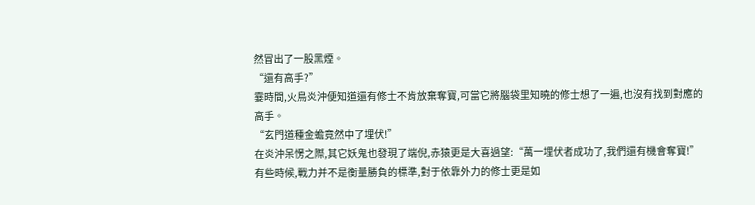然冒出了一股黑煙。
“還有高手?”
霎時間,火鳥炎沖便知道還有修士不肯放棄奪寶,可當它將腦袋里知曉的修士想了一遍,也沒有找到對應的高手。
“玄門道種金蟾竟然中了埋伏!”
在炎沖呆愣之際,其它妖鬼也發現了端倪,赤猿更是大喜過望:“萬一埋伏者成功了,我們還有機會奪寶!”
有些時候,戰力并不是衡量勝負的標準,對于依靠外力的修士更是如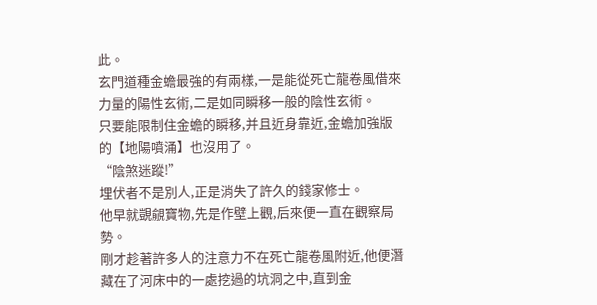此。
玄門道種金蟾最強的有兩樣,一是能從死亡龍卷風借來力量的陽性玄術,二是如同瞬移一般的陰性玄術。
只要能限制住金蟾的瞬移,并且近身靠近,金蟾加強版的【地陽噴涌】也沒用了。
“陰煞迷蹤!”
埋伏者不是別人,正是消失了許久的錢家修士。
他早就覬覦寶物,先是作壁上觀,后來便一直在觀察局勢。
剛才趁著許多人的注意力不在死亡龍卷風附近,他便潛藏在了河床中的一處挖過的坑洞之中,直到金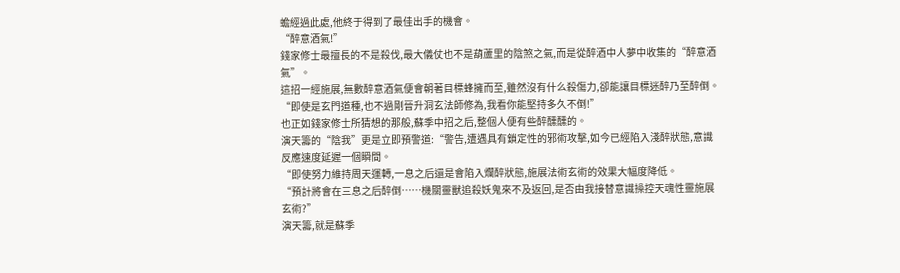蟾經過此處,他終于得到了最佳出手的機會。
“醉意酒氣!”
錢家修士最擅長的不是殺伐,最大儀仗也不是葫蘆里的陰煞之氣,而是從醉酒中人夢中收集的“醉意酒氣”。
這招一經施展,無數醉意酒氣便會朝著目標蜂擁而至,雖然沒有什么殺傷力,卻能讓目標迷醉乃至醉倒。
“即使是玄門道種,也不過剛晉升洞玄法師修為,我看你能堅持多久不倒!”
也正如錢家修士所猜想的那般,蘇季中招之后,整個人便有些醉醺醺的。
演天籌的“陰我”更是立即預警道:“警告,遭遇具有鎖定性的邪術攻擊,如今已經陷入淺醉狀態,意識反應速度延遲一個瞬間。
“即使努力維持周天運轉,一息之后還是會陷入爛醉狀態,施展法術玄術的效果大幅度降低。
“預計將會在三息之后醉倒……機關靈獸追殺妖鬼來不及返回,是否由我接替意識操控天魂性靈施展玄術?”
演天籌,就是蘇季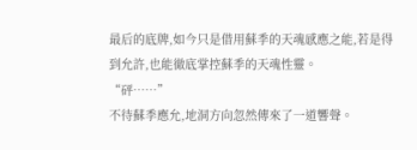最后的底牌,如今只是借用蘇季的天魂感應之能,若是得到允許,也能徹底掌控蘇季的天魂性靈。
“砰……”
不待蘇季應允,地洞方向忽然傳來了一道響聲。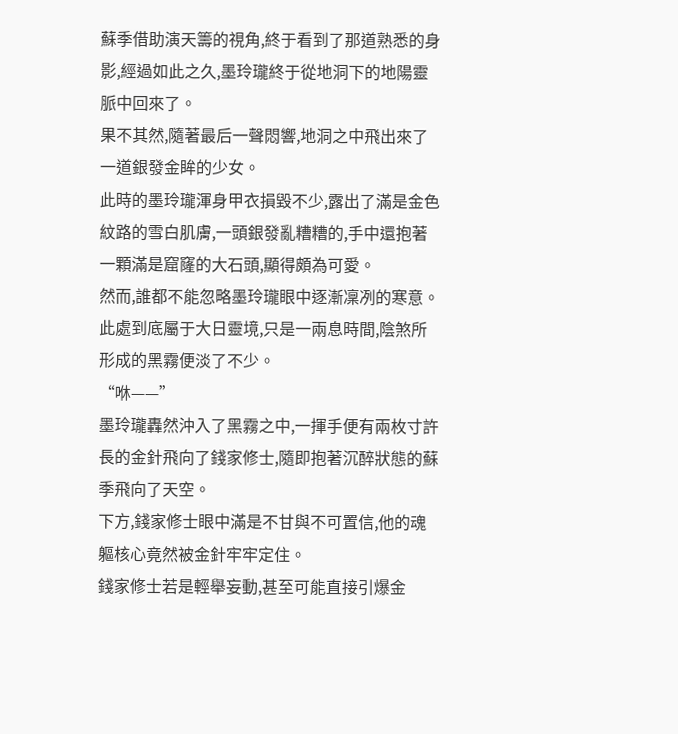蘇季借助演天籌的視角,終于看到了那道熟悉的身影,經過如此之久,墨玲瓏終于從地洞下的地陽靈脈中回來了。
果不其然,隨著最后一聲悶響,地洞之中飛出來了一道銀發金眸的少女。
此時的墨玲瓏渾身甲衣損毀不少,露出了滿是金色紋路的雪白肌膚,一頭銀發亂糟糟的,手中還抱著一顆滿是窟窿的大石頭,顯得頗為可愛。
然而,誰都不能忽略墨玲瓏眼中逐漸凜冽的寒意。
此處到底屬于大日靈境,只是一兩息時間,陰煞所形成的黑霧便淡了不少。
“咻——”
墨玲瓏轟然沖入了黑霧之中,一揮手便有兩枚寸許長的金針飛向了錢家修士,隨即抱著沉醉狀態的蘇季飛向了天空。
下方,錢家修士眼中滿是不甘與不可置信,他的魂軀核心竟然被金針牢牢定住。
錢家修士若是輕舉妄動,甚至可能直接引爆金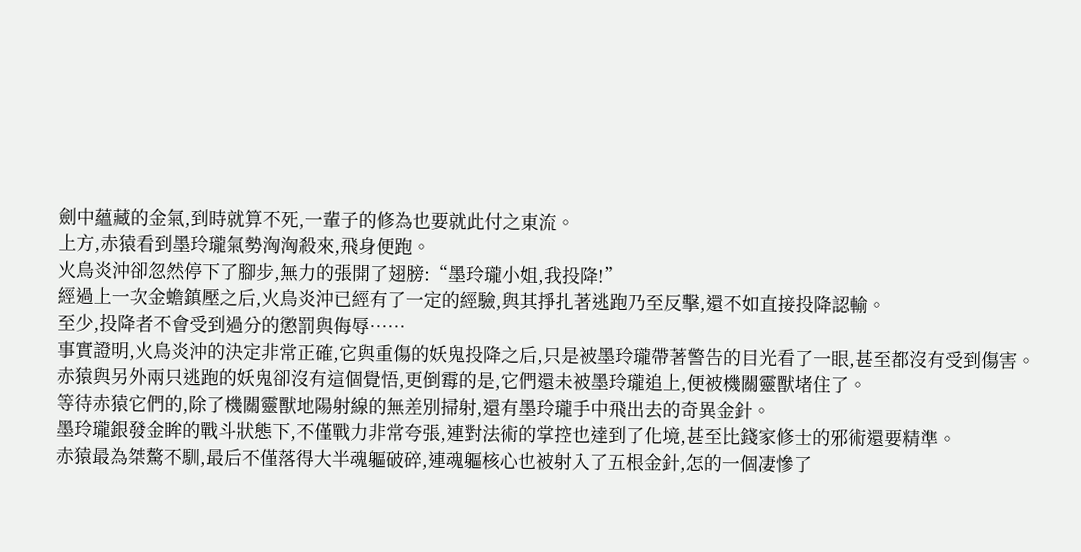劍中蘊藏的金氣,到時就算不死,一輩子的修為也要就此付之東流。
上方,赤猿看到墨玲瓏氣勢洶洶殺來,飛身便跑。
火鳥炎沖卻忽然停下了腳步,無力的張開了翅膀:“墨玲瓏小姐,我投降!”
經過上一次金蟾鎮壓之后,火鳥炎沖已經有了一定的經驗,與其掙扎著逃跑乃至反擊,還不如直接投降認輸。
至少,投降者不會受到過分的懲罰與侮辱……
事實證明,火鳥炎沖的決定非常正確,它與重傷的妖鬼投降之后,只是被墨玲瓏帶著警告的目光看了一眼,甚至都沒有受到傷害。
赤猿與另外兩只逃跑的妖鬼卻沒有這個覺悟,更倒霉的是,它們還未被墨玲瓏追上,便被機關靈獸堵住了。
等待赤猿它們的,除了機關靈獸地陽射線的無差別掃射,還有墨玲瓏手中飛出去的奇異金針。
墨玲瓏銀發金眸的戰斗狀態下,不僅戰力非常夸張,連對法術的掌控也達到了化境,甚至比錢家修士的邪術還要精準。
赤猿最為桀驁不馴,最后不僅落得大半魂軀破碎,連魂軀核心也被射入了五根金針,怎的一個凄慘了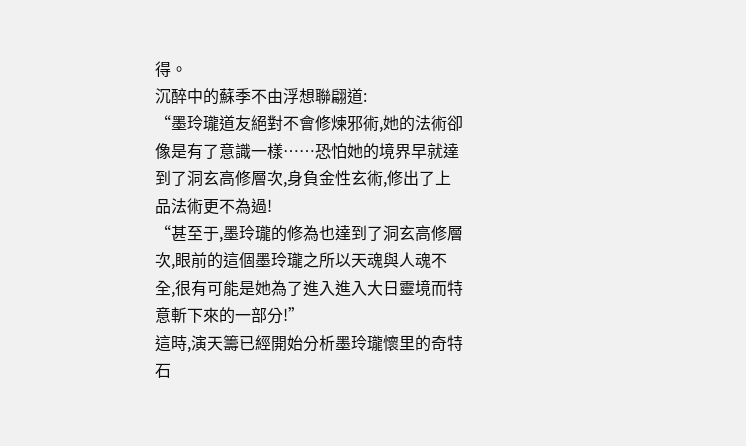得。
沉醉中的蘇季不由浮想聯翩道:
“墨玲瓏道友絕對不會修煉邪術,她的法術卻像是有了意識一樣……恐怕她的境界早就達到了洞玄高修層次,身負金性玄術,修出了上品法術更不為過!
“甚至于,墨玲瓏的修為也達到了洞玄高修層次,眼前的這個墨玲瓏之所以天魂與人魂不全,很有可能是她為了進入進入大日靈境而特意斬下來的一部分!”
這時,演天籌已經開始分析墨玲瓏懷里的奇特石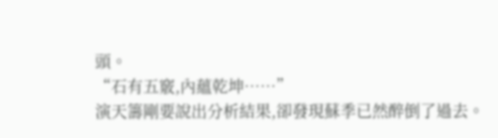頭。
“石有五竅,內蘊乾坤……”
演天籌剛要說出分析結果,卻發現蘇季已然醉倒了過去。